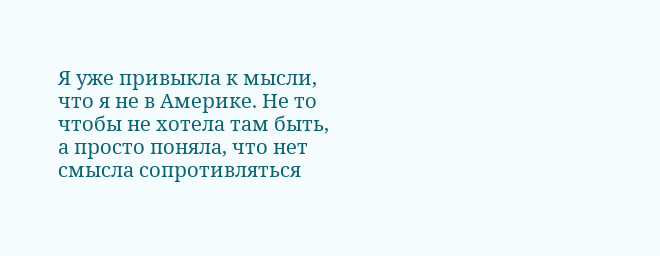Я уже привыкла к мысли, что я не в Америке. Не то чтобы не хотела там быть, а просто поняла, что нет смысла сопротивляться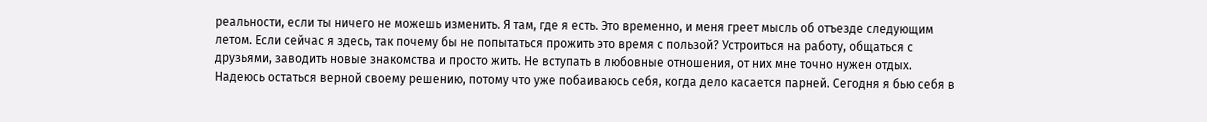реальности, если ты ничего не можешь изменить. Я там, где я есть. Это временно, и меня греет мысль об отъезде следующим летом. Если сейчас я здесь, так почему бы не попытаться прожить это время с пользой? Устроиться на работу, общаться с друзьями, заводить новые знакомства и просто жить. Не вступать в любовные отношения, от них мне точно нужен отдых. Надеюсь остаться верной своему решению, потому что уже побаиваюсь себя, когда дело касается парней. Сегодня я бью себя в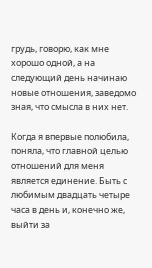грудь, говорю, как мне хорошо одной, а на следующий день начинаю новые отношения, заведомо зная, что смысла в них нет.

Когда я впервые полюбила, поняла, что главной целью отношений для меня является единение. Быть с любимым двадцать четыре часа в день и, конечно же, выйти за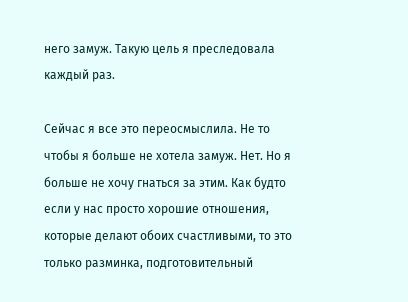него замуж. Такую цель я преследовала каждый раз.

Сейчас я все это переосмыслила. Не то чтобы я больше не хотела замуж. Нет. Но я больше не хочу гнаться за этим. Как будто если у нас просто хорошие отношения, которые делают обоих счастливыми, то это только разминка, подготовительный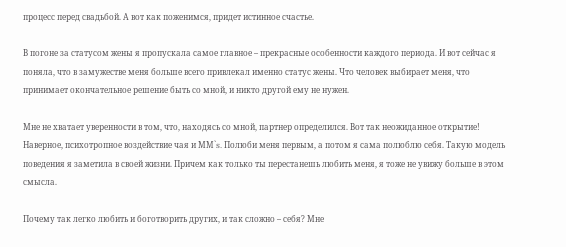процесс перед свадьбой. А вот как поженимся, придет истинное счастье.

В погоне за статусом жены я пропускала самое главное – прекрасные особенности каждого периода. И вот сейчас я поняла, что в замужестве меня больше всего привлекал именно статус жены. Что человек выбирает меня, что принимает окончательное решение быть со мной, и никто другой ему не нужен.

Мне не хватает уверенности в том, что, находясь со мной, партнер определился. Вот так неожиданное открытие! Наверное, психотропное воздействие чая и МM`s. Полюби меня первым, а потом я сама полюблю себя. Такую модель поведения я заметила в своей жизни. Причем как только ты перестанешь любить меня, я тоже не увижу больше в этом смысла.

Почему так легко любить и боготворить других, и так сложно – себя? Мне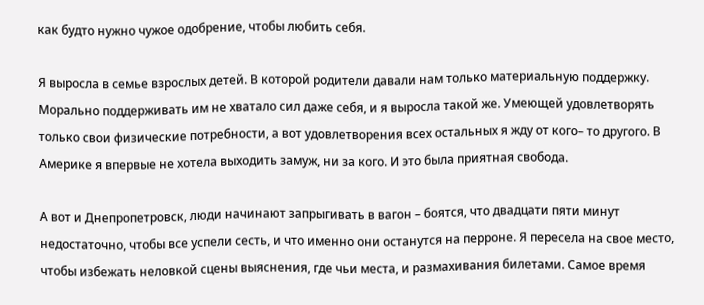как будто нужно чужое одобрение, чтобы любить себя.

Я выросла в семье взрослых детей. В которой родители давали нам только материальную поддержку. Морально поддерживать им не хватало сил даже себя, и я выросла такой же. Умеющей удовлетворять только свои физические потребности, а вот удовлетворения всех остальных я жду от кого– то другого. В Америке я впервые не хотела выходить замуж, ни за кого. И это была приятная свобода.

А вот и Днепропетровск, люди начинают запрыгивать в вагон – боятся, что двадцати пяти минут недостаточно, чтобы все успели сесть, и что именно они останутся на перроне. Я пересела на свое место, чтобы избежать неловкой сцены выяснения, где чьи места, и размахивания билетами. Самое время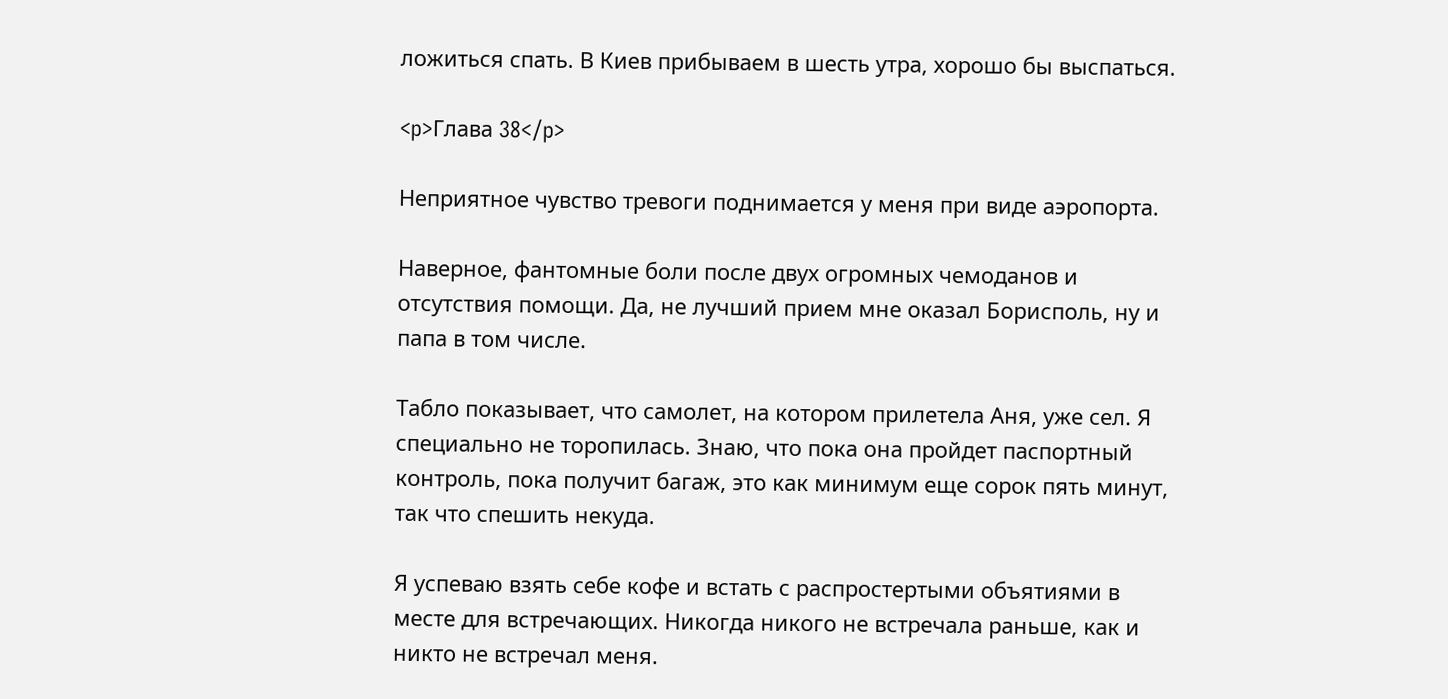ложиться спать. В Киев прибываем в шесть утра, хорошо бы выспаться.

<p>Глава 38</p>

Неприятное чувство тревоги поднимается у меня при виде аэропорта.

Наверное, фантомные боли после двух огромных чемоданов и отсутствия помощи. Да, не лучший прием мне оказал Борисполь, ну и папа в том числе.

Табло показывает, что самолет, на котором прилетела Аня, уже сел. Я специально не торопилась. Знаю, что пока она пройдет паспортный контроль, пока получит багаж, это как минимум еще сорок пять минут, так что спешить некуда.

Я успеваю взять себе кофе и встать с распростертыми объятиями в месте для встречающих. Никогда никого не встречала раньше, как и никто не встречал меня.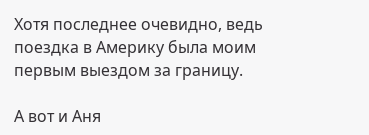Хотя последнее очевидно, ведь поездка в Америку была моим первым выездом за границу.

А вот и Аня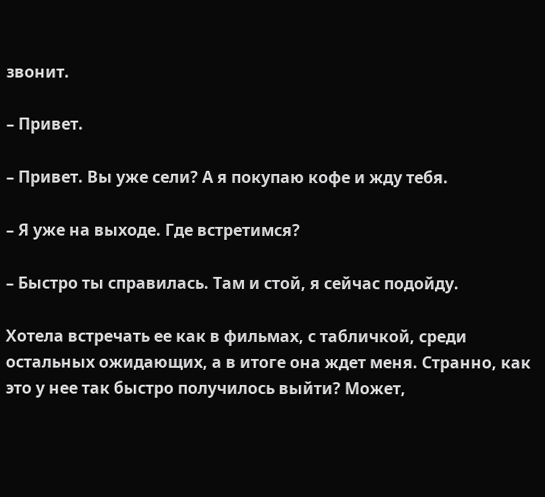звонит.

– Привет.

– Привет. Вы уже сели? А я покупаю кофе и жду тебя.

– Я уже на выходе. Где встретимся?

– Быстро ты справилась. Там и стой, я сейчас подойду.

Хотела встречать ее как в фильмах, с табличкой, среди остальных ожидающих, а в итоге она ждет меня. Странно, как это у нее так быстро получилось выйти? Может,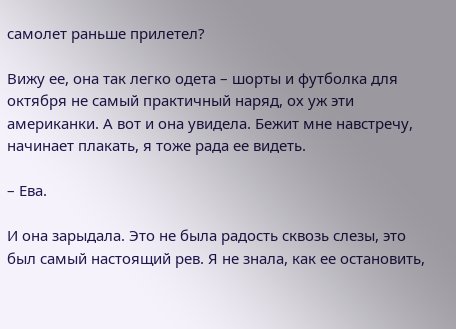самолет раньше прилетел?

Вижу ее, она так легко одета – шорты и футболка для октября не самый практичный наряд, ох уж эти американки. А вот и она увидела. Бежит мне навстречу, начинает плакать, я тоже рада ее видеть.

– Ева.

И она зарыдала. Это не была радость сквозь слезы, это был самый настоящий рев. Я не знала, как ее остановить,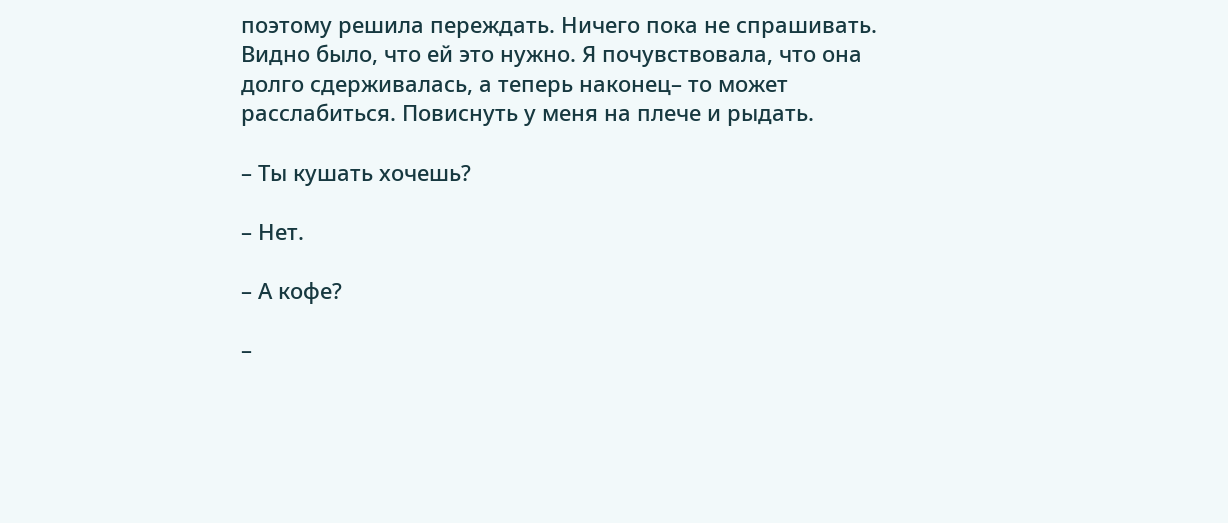поэтому решила переждать. Ничего пока не спрашивать. Видно было, что ей это нужно. Я почувствовала, что она долго сдерживалась, а теперь наконец– то может расслабиться. Повиснуть у меня на плече и рыдать.

– Ты кушать хочешь?

– Нет.

– А кофе?

–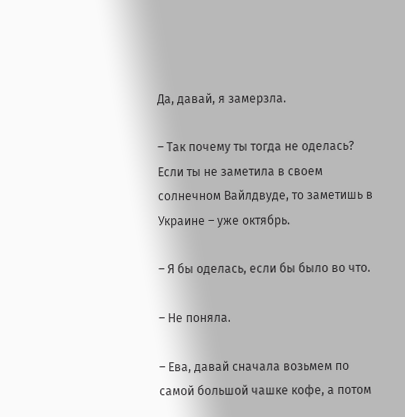Да, давай, я замерзла.

– Так почему ты тогда не оделась? Если ты не заметила в своем солнечном Вайлдвуде, то заметишь в Украине – уже октябрь.

– Я бы оделась, если бы было во что.

– Не поняла.

– Ева, давай сначала возьмем по самой большой чашке кофе, а потом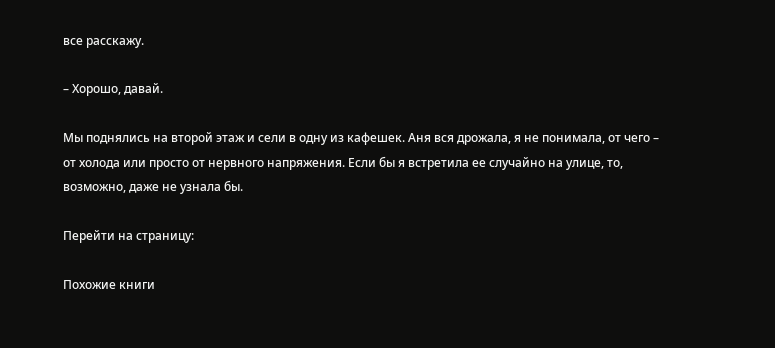все расскажу.

– Хорошо, давай.

Мы поднялись на второй этаж и сели в одну из кафешек. Аня вся дрожала, я не понимала, от чего – от холода или просто от нервного напряжения. Если бы я встретила ее случайно на улице, то, возможно, даже не узнала бы.

Перейти на страницу:

Похожие книги